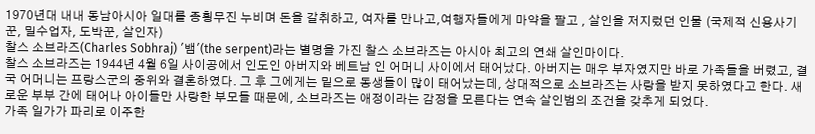1970년대 내내 동남아시아 일대를 종횡무진 누비며 돈을 갈취하고, 여자를 만나고,여행자들에게 마약을 팔고 , 살인을 저지렀던 인물 (국제적 신용사기꾼, 밀수업자, 도박꾼, 살인자)
찰스 소브라즈(Charles Sobhraj) '뱀'(the serpent)라는 별명을 가진 찰스 소브라즈는 아시아 최고의 연쇄 살인마이다.
찰스 소브라즈는 1944년 4월 6일 사이공에서 인도인 아버지와 베트남 인 어머니 사이에서 태어났다. 아버지는 매우 부자였지만 바로 가족들을 버렸고, 결국 어머니는 프랑스군의 중위와 결혼하였다. 그 후 그에게는 밑으로 동생들이 많이 태어났는데, 상대적으로 소브라즈는 사랑을 받지 못하였다고 한다. 새로운 부부 간에 태어나 아이들만 사랑한 부모들 때문에, 소브라즈는 애정이라는 감정을 모른다는 연속 살인범의 조건을 갖추게 되었다.
가족 일가가 파리로 이주한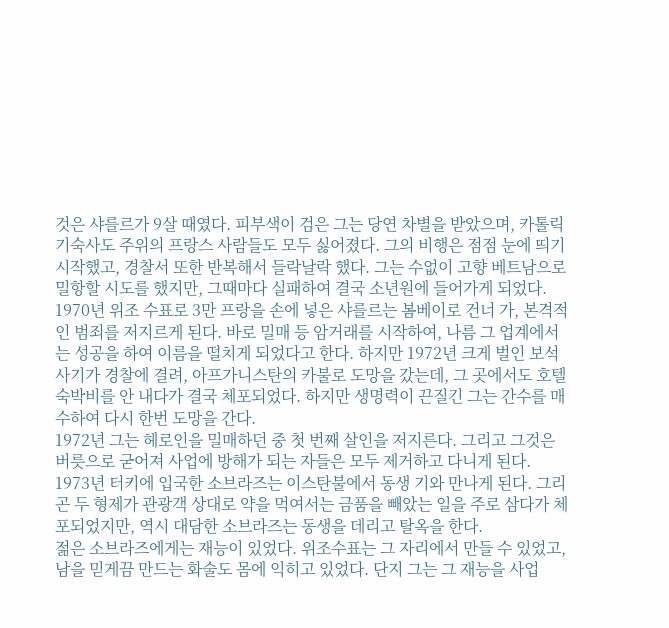것은 샤를르가 9살 때였다. 피부색이 검은 그는 당연 차별을 받았으며, 카톨릭 기숙사도 주위의 프랑스 사람들도 모두 싫어졌다. 그의 비행은 점점 눈에 띄기 시작했고, 경찰서 또한 반복해서 들락날락 했다. 그는 수없이 고향 베트남으로 밀항할 시도를 했지만, 그때마다 실패하여 결국 소년원에 들어가게 되었다.
1970년 위조 수표로 3만 프랑을 손에 넣은 샤를르는 봄베이로 건너 가, 본격적인 범죄를 저지르게 된다. 바로 밀매 등 암거래를 시작하여, 나름 그 업계에서는 성공을 하여 이름을 떨치게 되었다고 한다. 하지만 1972년 크게 벌인 보석 사기가 경찰에 결려, 아프가니스탄의 카불로 도망을 갔는데, 그 곳에서도 호텔 숙박비를 안 내다가 결국 체포되었다. 하지만 생명력이 끈질긴 그는 간수를 매수하여 다시 한번 도망을 간다.
1972년 그는 헤로인을 밀매하던 중 첫 번째 살인을 저지른다. 그리고 그것은 버릇으로 굳어져 사업에 방해가 되는 자들은 모두 제거하고 다니게 된다.
1973년 터키에 입국한 소브라즈는 이스탄불에서 동생 기와 만나게 된다. 그리곤 두 형제가 관광객 상대로 약을 먹여서는 금품을 빼았는 일을 주로 삼다가 체포되었지만, 역시 대담한 소브라즈는 동생을 데리고 탈옥을 한다.
젊은 소브라즈에게는 재능이 있었다. 위조수표는 그 자리에서 만들 수 있었고, 남을 믿게끔 만드는 화술도 몸에 익히고 있었다. 단지 그는 그 재능을 사업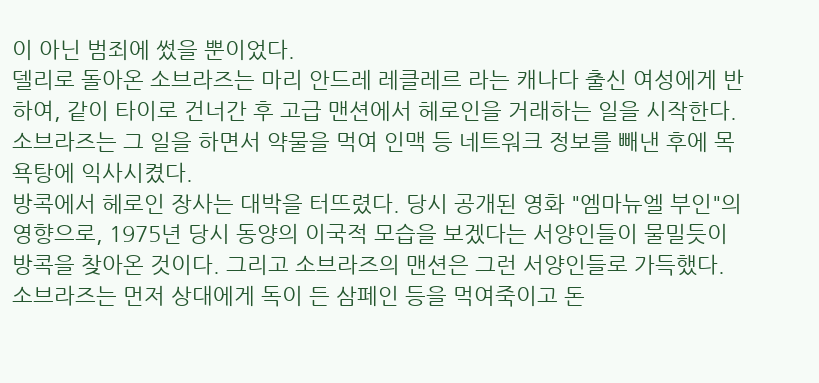이 아닌 범죄에 썼을 뿐이었다.
델리로 돌아온 소브라즈는 마리 안드레 레클레르 라는 캐나다 출신 여성에게 반하여, 같이 타이로 건너간 후 고급 맨션에서 헤로인을 거래하는 일을 시작한다. 소브라즈는 그 일을 하면서 약물을 먹여 인맥 등 네트워크 정보를 빼낸 후에 목욕탕에 익사시켰다.
방콕에서 헤로인 장사는 대박을 터뜨렸다. 당시 공개된 영화 "엠마뉴엘 부인"의 영향으로, 1975년 당시 동양의 이국적 모습을 보겠다는 서양인들이 물밀듯이 방콕을 찾아온 것이다. 그리고 소브라즈의 맨션은 그런 서양인들로 가득했다. 소브라즈는 먼저 상대에게 독이 든 삼페인 등을 먹여죽이고 돈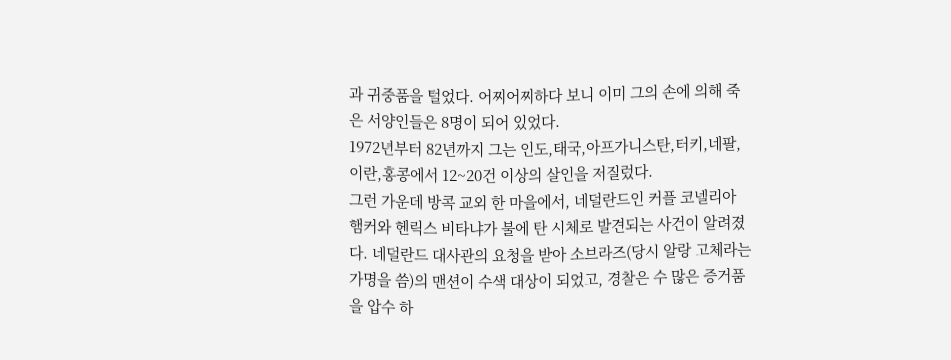과 귀중품을 털었다. 어찌어찌하다 보니 이미 그의 손에 의해 죽은 서양인들은 8명이 되어 있었다.
1972년부터 82년까지 그는 인도,태국,아프가니스탄,터키,네팔,이란,홍콩에서 12~20건 이상의 살인을 저질렀다.
그런 가운데 방콕 교외 한 마을에서, 네덜란드인 커플 코넬리아 햄커와 헨릭스 비타냐가 불에 탄 시체로 발견되는 사건이 알려졌다. 네덜란드 대사관의 요청을 받아 소브라즈(당시 알랑 고체라는 가명을 씀)의 맨션이 수색 대상이 되었고, 경찰은 수 많은 증거품을 압수 하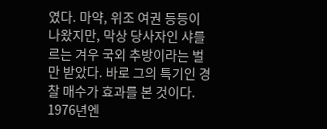였다. 마약, 위조 여권 등등이 나왔지만, 막상 당사자인 샤를르는 겨우 국외 추방이라는 벌만 받았다. 바로 그의 특기인 경찰 매수가 효과를 본 것이다.
1976년엔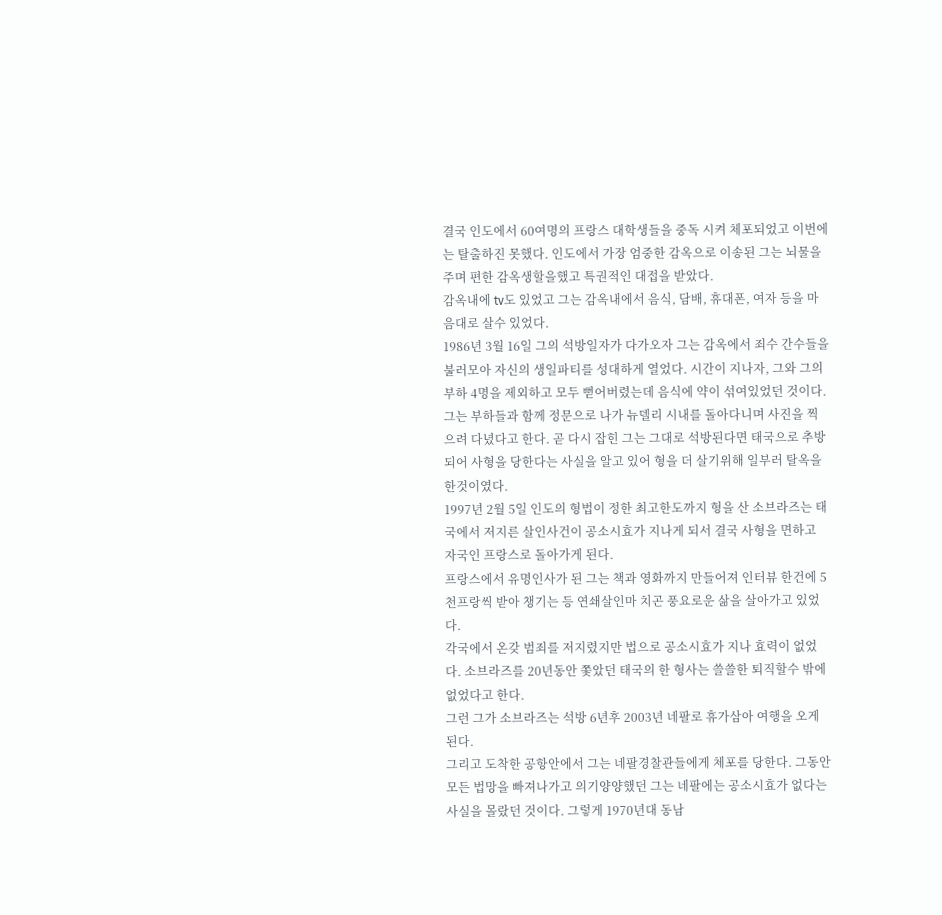결국 인도에서 60여명의 프랑스 대학생들을 중독 시켜 체포되었고 이번에는 탈출하진 못했다. 인도에서 가장 엄중한 감옥으로 이송된 그는 뇌물을 주며 편한 감옥생할을했고 특권적인 대접을 받았다.
감옥내에 tv도 있었고 그는 감옥내에서 음식, 담배, 휴대폰, 여자 등을 마음대로 살수 있었다.
1986년 3월 16일 그의 석방일자가 다가오자 그는 감옥에서 죄수 간수들을 불러모아 자신의 생일파티를 성대하게 열었다. 시간이 지나자, 그와 그의 부하 4명을 제외하고 모두 뻗어버렸는데 음식에 약이 섞여있었던 것이다. 그는 부하들과 함께 정문으로 나가 뉴델리 시내를 돌아다니며 사진을 찍으려 다녔다고 한다. 곧 다시 잡힌 그는 그대로 석방된다면 태국으로 추방되어 사형을 당한다는 사실을 알고 있어 형을 더 살기위해 일부러 탈옥을 한것이였다.
1997년 2월 5일 인도의 형법이 정한 최고한도까지 형을 산 소브라즈는 태국에서 저지른 살인사건이 공소시효가 지나게 되서 결국 사형을 면하고 자국인 프랑스로 돌아가게 된다.
프랑스에서 유명인사가 된 그는 책과 영화까지 만들어져 인터뷰 한건에 5천프랑씩 받아 챙기는 등 연쇄살인마 치곤 풍요로운 삶을 살아가고 있었다.
각국에서 온갖 범죄를 저지렸지만 법으로 공소시효가 지나 효력이 없었다. 소브라즈를 20년동안 쫓았던 태국의 한 형사는 쓸쓸한 퇴직할수 밖에 없었다고 한다.
그런 그가 소브라즈는 석방 6년후 2003년 네팔로 휴가삼아 여행을 오게 된다.
그리고 도착한 공항안에서 그는 네팔경찰관들에게 체포를 당한다. 그동안 모든 법망을 빠져나가고 의기양양했던 그는 네팔에는 공소시효가 없다는 사실을 몰랐던 것이다. 그렇게 1970년대 동남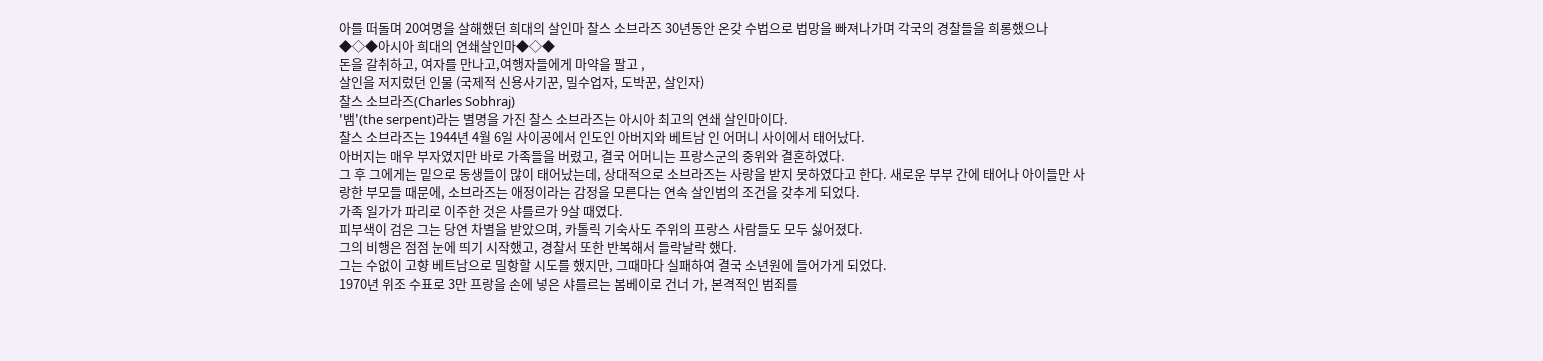아를 떠돌며 20여명을 살해했던 희대의 살인마 찰스 소브라즈 30년동안 온갖 수법으로 법망을 빠져나가며 각국의 경찰들을 희롱했으나
◆◇◆아시아 희대의 연쇄살인마◆◇◆
돈을 갈취하고, 여자를 만나고,여행자들에게 마약을 팔고 ,
살인을 저지렀던 인물 (국제적 신용사기꾼, 밀수업자, 도박꾼, 살인자)
찰스 소브라즈(Charles Sobhraj)
'뱀'(the serpent)라는 별명을 가진 찰스 소브라즈는 아시아 최고의 연쇄 살인마이다.
찰스 소브라즈는 1944년 4월 6일 사이공에서 인도인 아버지와 베트남 인 어머니 사이에서 태어났다.
아버지는 매우 부자였지만 바로 가족들을 버렸고, 결국 어머니는 프랑스군의 중위와 결혼하였다.
그 후 그에게는 밑으로 동생들이 많이 태어났는데, 상대적으로 소브라즈는 사랑을 받지 못하였다고 한다. 새로운 부부 간에 태어나 아이들만 사랑한 부모들 때문에, 소브라즈는 애정이라는 감정을 모른다는 연속 살인범의 조건을 갖추게 되었다.
가족 일가가 파리로 이주한 것은 샤를르가 9살 때였다.
피부색이 검은 그는 당연 차별을 받았으며, 카톨릭 기숙사도 주위의 프랑스 사람들도 모두 싫어졌다.
그의 비행은 점점 눈에 띄기 시작했고, 경찰서 또한 반복해서 들락날락 했다.
그는 수없이 고향 베트남으로 밀항할 시도를 했지만, 그때마다 실패하여 결국 소년원에 들어가게 되었다.
1970년 위조 수표로 3만 프랑을 손에 넣은 샤를르는 봄베이로 건너 가, 본격적인 범죄를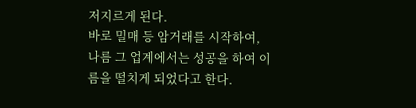저지르게 된다.
바로 밀매 등 암거래를 시작하여, 나름 그 업계에서는 성공을 하여 이름을 떨치게 되었다고 한다.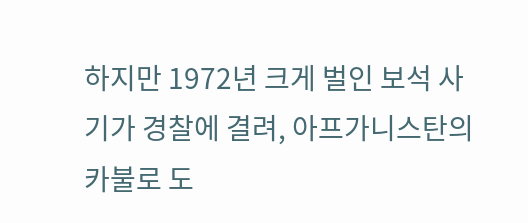하지만 1972년 크게 벌인 보석 사기가 경찰에 결려, 아프가니스탄의 카불로 도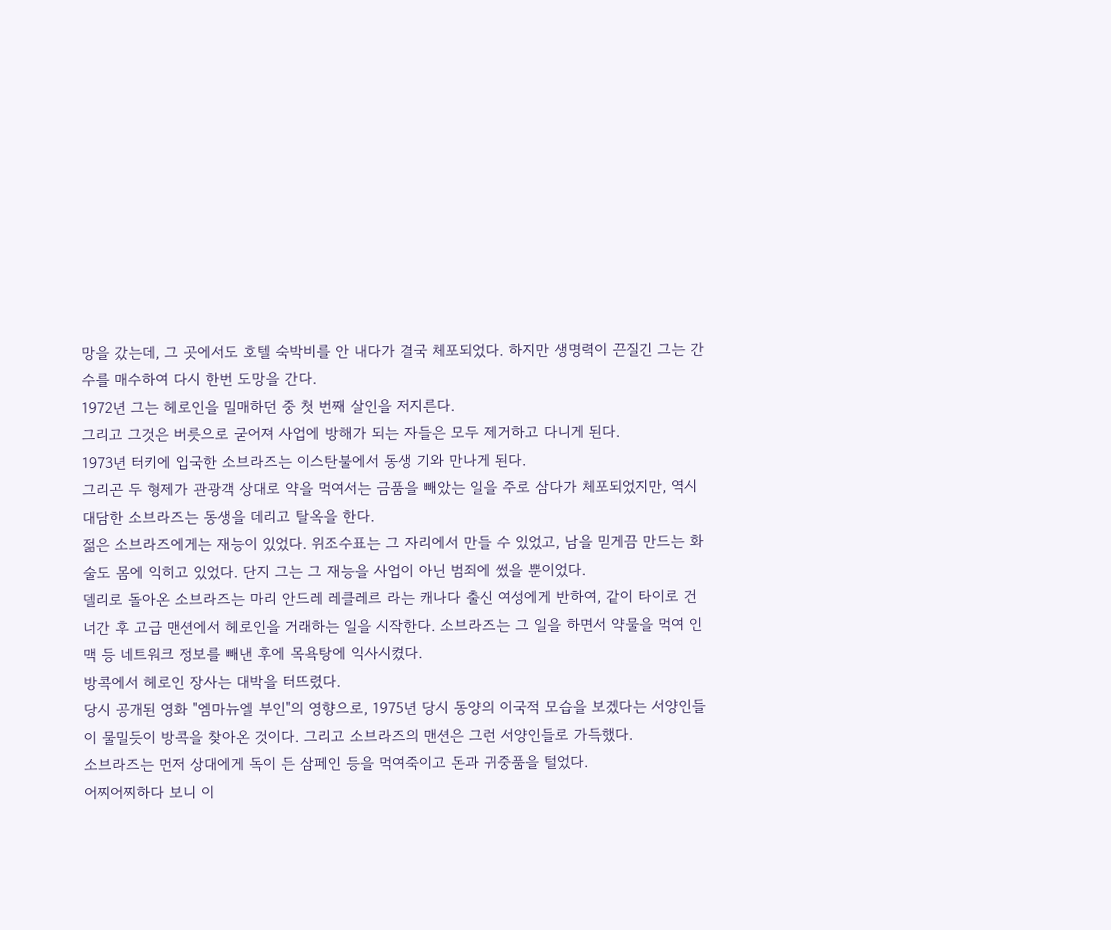망을 갔는데, 그 곳에서도 호텔 숙박비를 안 내다가 결국 체포되었다. 하지만 생명력이 끈질긴 그는 간수를 매수하여 다시 한번 도망을 간다.
1972년 그는 헤로인을 밀매하던 중 첫 번째 살인을 저지른다.
그리고 그것은 버릇으로 굳어져 사업에 방해가 되는 자들은 모두 제거하고 다니게 된다.
1973년 터키에 입국한 소브라즈는 이스탄불에서 동생 기와 만나게 된다.
그리곤 두 형제가 관광객 상대로 약을 먹여서는 금품을 빼았는 일을 주로 삼다가 체포되었지만, 역시 대담한 소브라즈는 동생을 데리고 탈옥을 한다.
젊은 소브라즈에게는 재능이 있었다. 위조수표는 그 자리에서 만들 수 있었고, 남을 믿게끔 만드는 화술도 몸에 익히고 있었다. 단지 그는 그 재능을 사업이 아닌 범죄에 썼을 뿐이었다.
델리로 돌아온 소브라즈는 마리 안드레 레클레르 라는 캐나다 출신 여성에게 반하여, 같이 타이로 건너간 후 고급 맨션에서 헤로인을 거래하는 일을 시작한다. 소브라즈는 그 일을 하면서 약물을 먹여 인맥 등 네트워크 정보를 빼낸 후에 목욕탕에 익사시켰다.
방콕에서 헤로인 장사는 대박을 터뜨렸다.
당시 공개된 영화 "엠마뉴엘 부인"의 영향으로, 1975년 당시 동양의 이국적 모습을 보겠다는 서양인들이 물밀듯이 방콕을 찾아온 것이다. 그리고 소브라즈의 맨션은 그런 서양인들로 가득했다.
소브라즈는 먼저 상대에게 독이 든 삼페인 등을 먹여죽이고 돈과 귀중품을 털었다.
어찌어찌하다 보니 이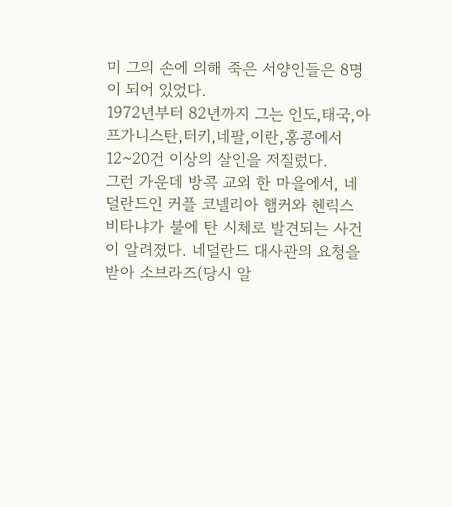미 그의 손에 의해 죽은 서양인들은 8명이 되어 있었다.
1972년부터 82년까지 그는 인도,태국,아프가니스탄,터키,네팔,이란,홍콩에서 12~20건 이상의 살인을 저질렀다.
그런 가운데 방콕 교외 한 마을에서, 네덜란드인 커플 코넬리아 햄커와 헨릭스 비타냐가 불에 탄 시체로 발견되는 사건이 알려졌다. 네덜란드 대사관의 요청을 받아 소브라즈(당시 알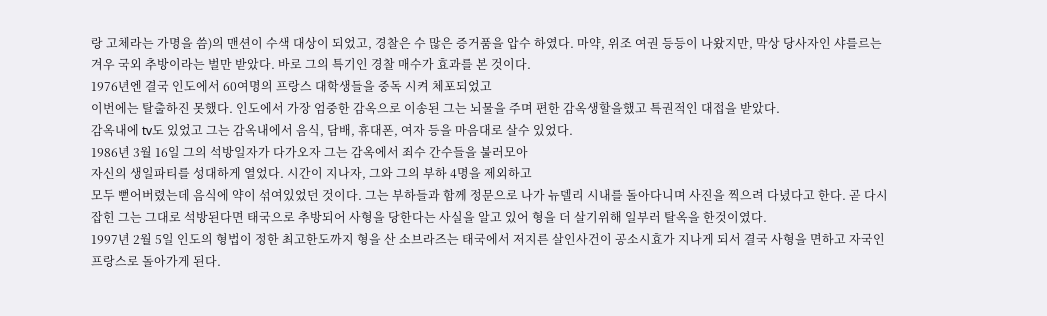랑 고체라는 가명을 씀)의 맨션이 수색 대상이 되었고, 경찰은 수 많은 증거품을 압수 하였다. 마약, 위조 여권 등등이 나왔지만, 막상 당사자인 샤를르는 겨우 국외 추방이라는 벌만 받았다. 바로 그의 특기인 경찰 매수가 효과를 본 것이다.
1976년엔 결국 인도에서 60여명의 프랑스 대학생들을 중독 시켜 체포되었고
이번에는 탈출하진 못했다. 인도에서 가장 엄중한 감옥으로 이송된 그는 뇌물을 주며 편한 감옥생할을했고 특권적인 대접을 받았다.
감옥내에 tv도 있었고 그는 감옥내에서 음식, 담배, 휴대폰, 여자 등을 마음대로 살수 있었다.
1986년 3월 16일 그의 석방일자가 다가오자 그는 감옥에서 죄수 간수들을 불러모아
자신의 생일파티를 성대하게 열었다. 시간이 지나자, 그와 그의 부하 4명을 제외하고
모두 뻗어버렸는데 음식에 약이 섞여있었던 것이다. 그는 부하들과 함께 정문으로 나가 뉴델리 시내를 돌아다니며 사진을 찍으려 다녔다고 한다. 곧 다시 잡힌 그는 그대로 석방된다면 태국으로 추방되어 사형을 당한다는 사실을 알고 있어 형을 더 살기위해 일부러 탈옥을 한것이였다.
1997년 2월 5일 인도의 형법이 정한 최고한도까지 형을 산 소브라즈는 태국에서 저지른 살인사건이 공소시효가 지나게 되서 결국 사형을 면하고 자국인 프랑스로 돌아가게 된다.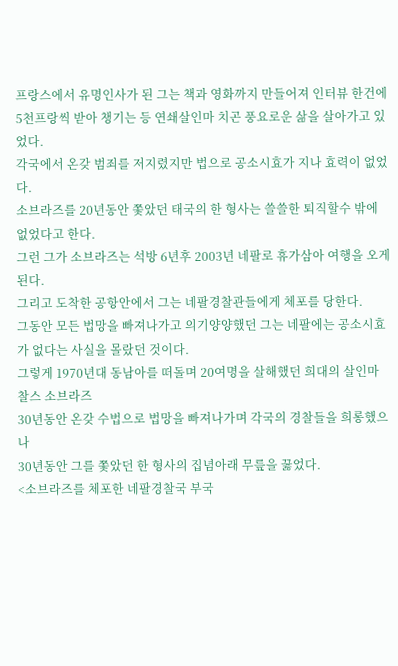프랑스에서 유명인사가 된 그는 책과 영화까지 만들어져 인터뷰 한건에
5천프랑씩 받아 챙기는 등 연쇄살인마 치곤 풍요로운 삶을 살아가고 있었다.
각국에서 온갖 범죄를 저지렸지만 법으로 공소시효가 지나 효력이 없었다.
소브라즈를 20년동안 쫓았던 태국의 한 형사는 쓸쓸한 퇴직할수 밖에 없었다고 한다.
그런 그가 소브라즈는 석방 6년후 2003년 네팔로 휴가삼아 여행을 오게 된다.
그리고 도착한 공항안에서 그는 네팔경찰관들에게 체포를 당한다.
그동안 모든 법망을 빠져나가고 의기양양했던 그는 네팔에는 공소시효가 없다는 사실을 몰랐던 것이다.
그렇게 1970년대 동남아를 떠돌며 20여명을 살해했던 희대의 살인마 찰스 소브라즈
30년동안 온갖 수법으로 법망을 빠져나가며 각국의 경찰들을 희롱했으나
30년동안 그를 쫓았던 한 형사의 집념아래 무릎을 꿇었다.
<소브라즈를 체포한 네팔경찰국 부국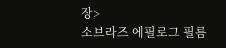장>
소브라즈 에필로그 필름